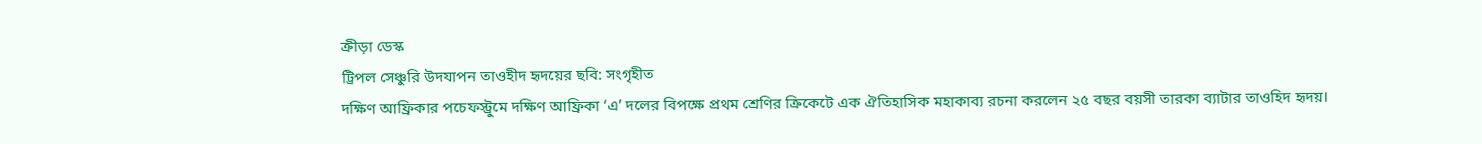ক্রীড়া ডেস্ক
ট্রিপল সেঞ্চুরি উদযাপন তাওহীদ হৃদয়ের ছবি: সংগৃহীত
দক্ষিণ আফ্রিকার পচেফস্ট্রুমে দক্ষিণ আফ্রিকা ‘এ’ দলের বিপক্ষে প্রথম শ্রেণির ক্রিকেটে এক ঐতিহাসিক মহাকাব্য রচনা করলেন ২৫ বছর বয়সী তারকা ব্যাটার তাওহিদ হৃদয়।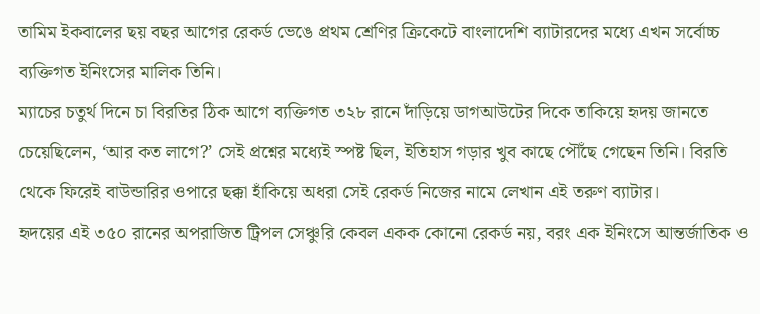তামিম ইকবালের ছয় বছর আগের রেকর্ড ভেঙে প্রথম শ্রেণির ক্রিকেটে বাংলাদেশি ব্যাটারদের মধ্যে এখন সর্বোচ্চ ব্যক্তিগত ইনিংসের মালিক তিনি।
ম্যাচের চতুর্থ দিনে চা বিরতির ঠিক আগে ব্যক্তিগত ৩২৮ রানে দাঁড়িয়ে ডাগআউটের দিকে তাকিয়ে হৃদয় জানতে চেয়েছিলেন, ‘আর কত লাগে?’ সেই প্রশ্নের মধ্যেই স্পষ্ট ছিল, ইতিহাস গড়ার খুব কাছে পৌঁছে গেছেন তিনি। বিরতি থেকে ফিরেই বাউন্ডারির ওপারে ছক্কা হাঁকিয়ে অধরা সেই রেকর্ড নিজের নামে লেখান এই তরুণ ব্যাটার।
হৃদয়ের এই ৩৫০ রানের অপরাজিত ট্রিপল সেঞ্চুরি কেবল একক কোনো রেকর্ড নয়, বরং এক ইনিংসে আন্তর্জাতিক ও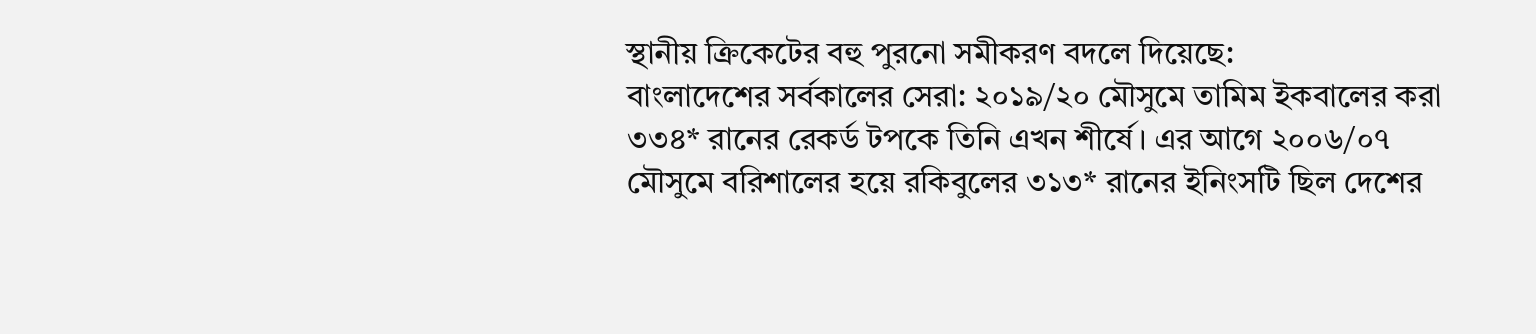স্থানীয় ক্রিকেটের বহু পুরনো সমীকরণ বদলে দিয়েছে:
বাংলাদেশের সর্বকালের সেরা: ২০১৯/২০ মৌসুমে তামিম ইকবালের করা ৩৩৪* রানের রেকর্ড টপকে তিনি এখন শীর্ষে। এর আগে ২০০৬/০৭ মৌসুমে বরিশালের হয়ে রকিবুলের ৩১৩* রানের ইনিংসটি ছিল দেশের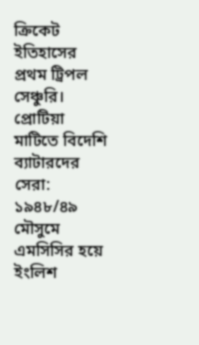ক্রিকেট ইতিহাসের প্রথম ট্রিপল সেঞ্চুরি।
প্রোটিয়া মাটিতে বিদেশি ব্যাটারদের সেরা: ১৯৪৮/৪৯ মৌসুমে এমসিসির হয়ে ইংলিশ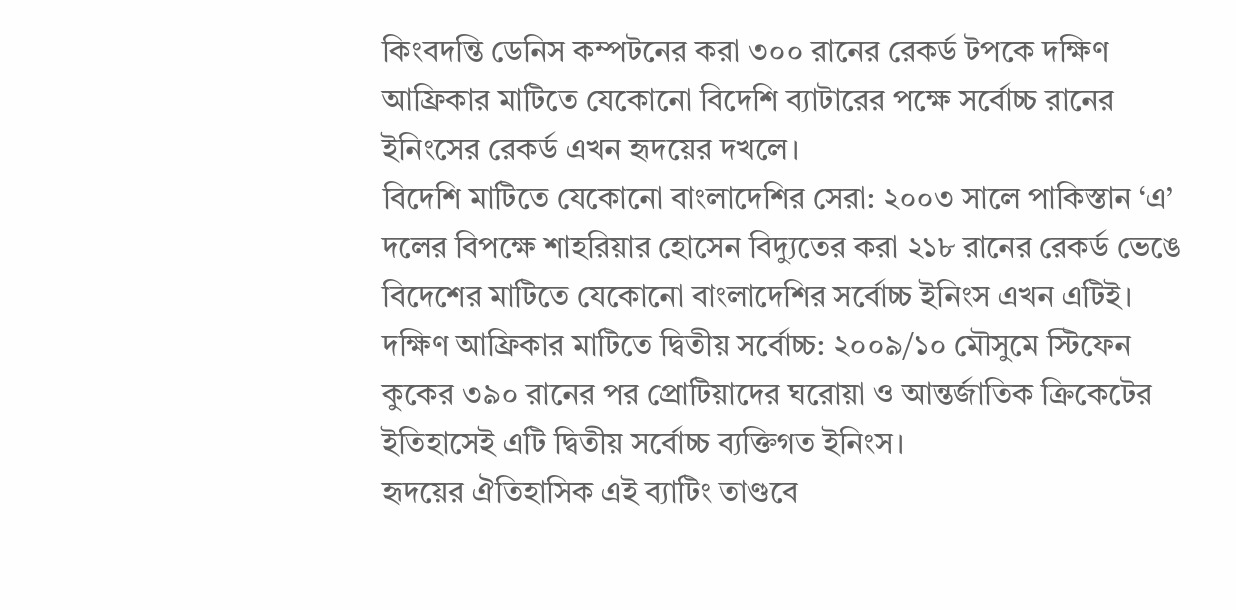কিংবদন্তি ডেনিস কম্পটনের করা ৩০০ রানের রেকর্ড টপকে দক্ষিণ আফ্রিকার মাটিতে যেকোনো বিদেশি ব্যাটারের পক্ষে সর্বোচ্চ রানের ইনিংসের রেকর্ড এখন হৃদয়ের দখলে।
বিদেশি মাটিতে যেকোনো বাংলাদেশির সেরা: ২০০৩ সালে পাকিস্তান ‘এ’ দলের বিপক্ষে শাহরিয়ার হোসেন বিদ্যুতের করা ২১৮ রানের রেকর্ড ভেঙে বিদেশের মাটিতে যেকোনো বাংলাদেশির সর্বোচ্চ ইনিংস এখন এটিই।
দক্ষিণ আফ্রিকার মাটিতে দ্বিতীয় সর্বোচ্চ: ২০০৯/১০ মৌসুমে স্টিফেন কুকের ৩৯০ রানের পর প্রোটিয়াদের ঘরোয়া ও আন্তর্জাতিক ক্রিকেটের ইতিহাসেই এটি দ্বিতীয় সর্বোচ্চ ব্যক্তিগত ইনিংস।
হৃদয়ের ঐতিহাসিক এই ব্যাটিং তাণ্ডবে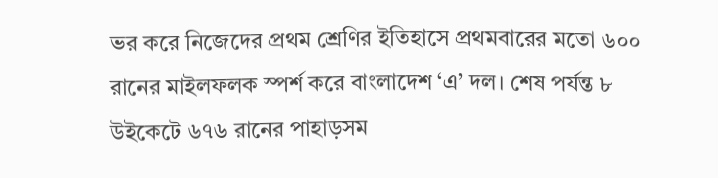ভর করে নিজেদের প্রথম শ্রেণির ইতিহাসে প্রথমবারের মতো ৬০০ রানের মাইলফলক স্পর্শ করে বাংলাদেশ ‘এ’ দল। শেষ পর্যন্ত ৮ উইকেটে ৬৭৬ রানের পাহাড়সম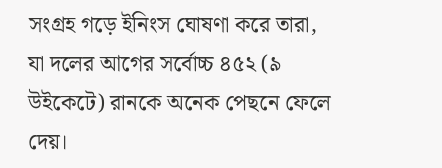সংগ্রহ গড়ে ইনিংস ঘোষণা করে তারা, যা দলের আগের সর্বোচ্চ ৪৫২ (৯ উইকেটে) রানকে অনেক পেছনে ফেলে দেয়।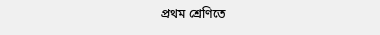প্রথম শ্রেণিতে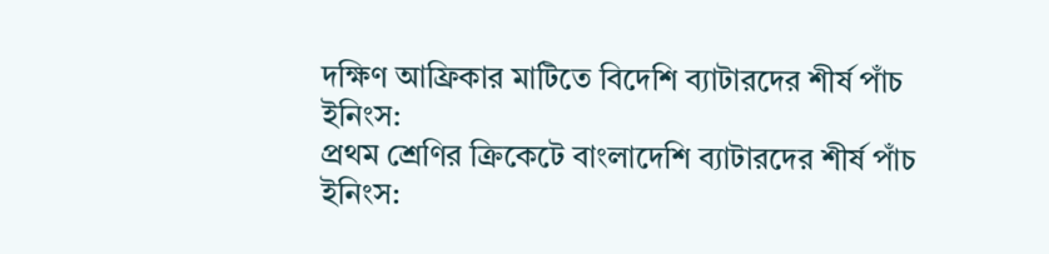দক্ষিণ আফ্রিকার মাটিতে বিদেশি ব্যাটারদের শীর্ষ পাঁচ ইনিংস:
প্রথম শ্রেণির ক্রিকেটে বাংলাদেশি ব্যাটারদের শীর্ষ পাঁচ ইনিংস: